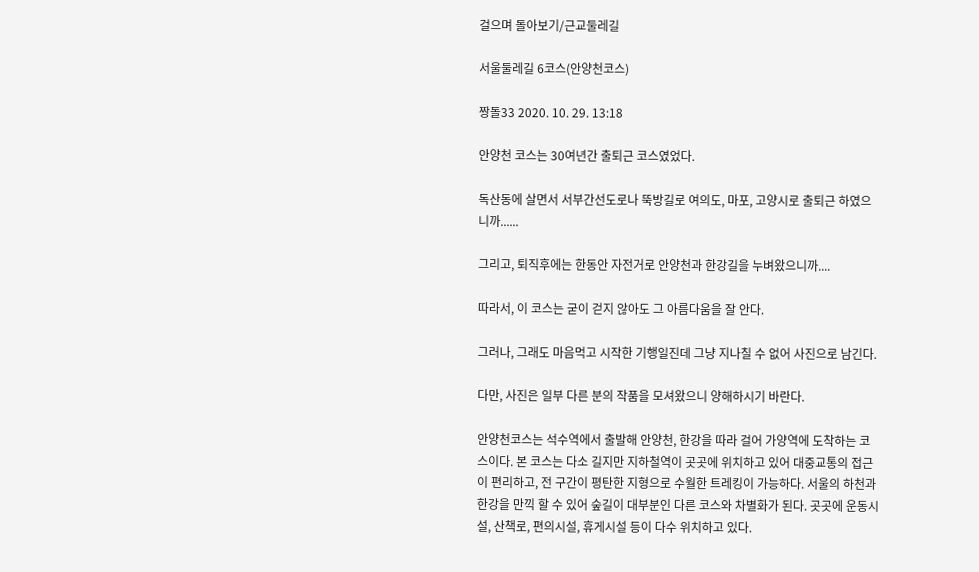걸으며 돌아보기/근교둘레길

서울둘레길 6코스(안양천코스)

짱돌33 2020. 10. 29. 13:18

안양천 코스는 30여년간 출퇴근 코스였었다.

독산동에 살면서 서부간선도로나 뚝방길로 여의도, 마포, 고양시로 출퇴근 하였으니까......

그리고, 퇴직후에는 한동안 자전거로 안양천과 한강길을 누벼왔으니까....

따라서, 이 코스는 굳이 걷지 않아도 그 아름다움을 잘 안다.

그러나, 그래도 마음먹고 시작한 기행일진데 그냥 지나칠 수 없어 사진으로 남긴다.

다만, 사진은 일부 다른 분의 작품을 모셔왔으니 양해하시기 바란다.

안양천코스는 석수역에서 출발해 안양천, 한강을 따라 걸어 가양역에 도착하는 코스이다. 본 코스는 다소 길지만 지하철역이 곳곳에 위치하고 있어 대중교통의 접근이 편리하고, 전 구간이 평탄한 지형으로 수월한 트레킹이 가능하다. 서울의 하천과 한강을 만끽 할 수 있어 숲길이 대부분인 다른 코스와 차별화가 된다. 곳곳에 운동시설, 산책로, 편의시설, 휴게시설 등이 다수 위치하고 있다.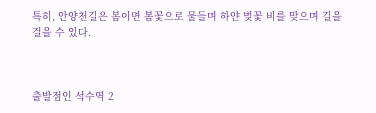특히, 안양천길은 봄이면 봄꽃으로 물들며 하얀 벚꽃 비를 맞으며 길을 걸을 수 있다.



출발점인 석수역 2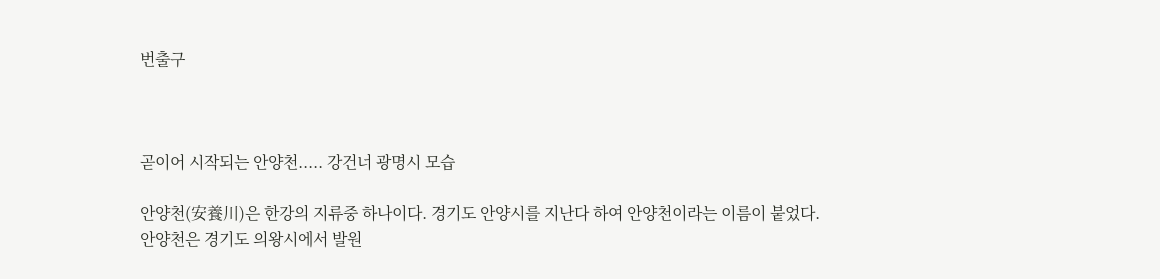번출구



곧이어 시작되는 안양천..... 강건너 광명시 모습

안양천(安養川)은 한강의 지류중 하나이다. 경기도 안양시를 지난다 하여 안양천이라는 이름이 붙었다. 안양천은 경기도 의왕시에서 발원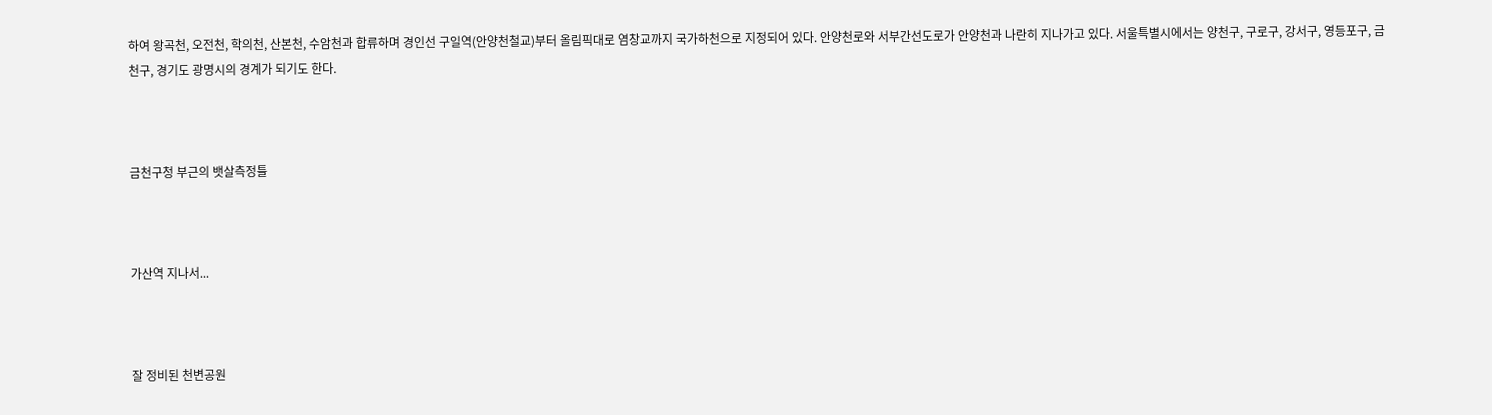하여 왕곡천, 오전천, 학의천, 산본천, 수암천과 합류하며 경인선 구일역(안양천철교)부터 올림픽대로 염창교까지 국가하천으로 지정되어 있다. 안양천로와 서부간선도로가 안양천과 나란히 지나가고 있다. 서울특별시에서는 양천구, 구로구, 강서구, 영등포구, 금천구, 경기도 광명시의 경계가 되기도 한다.



금천구청 부근의 뱃살측정틀



가산역 지나서...



잘 정비된 천변공원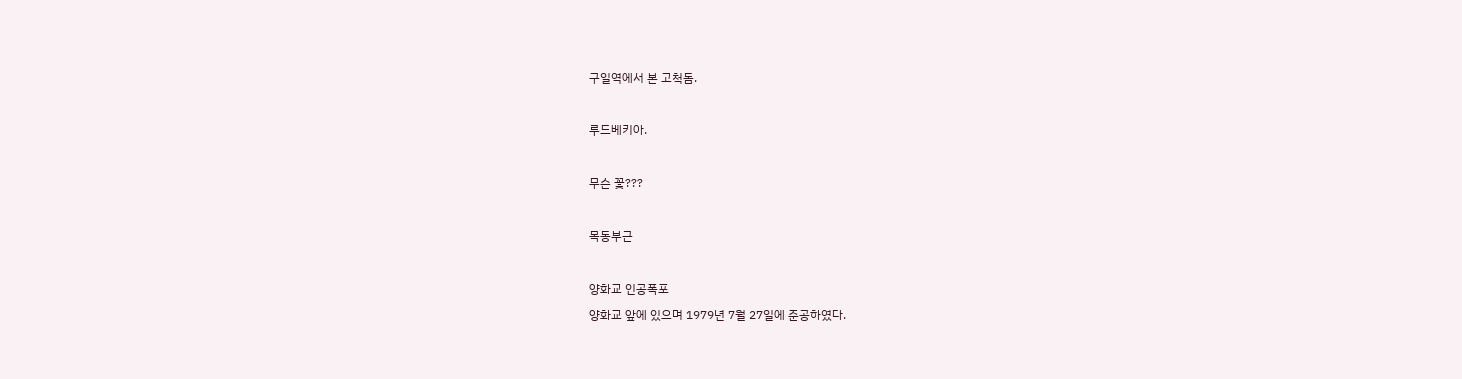구일역에서 본 고척돔.



루드베키아.



무슨 꽃???



목동부근



양화교 인공폭포

양화교 앞에 있으며 1979년 7월 27일에 준공하였다.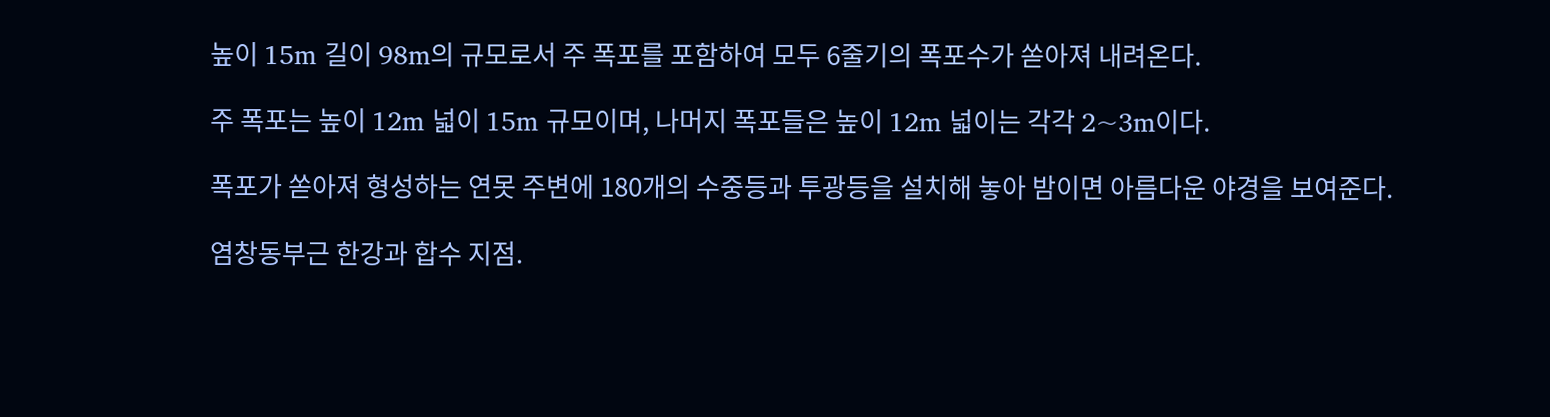높이 15m 길이 98m의 규모로서 주 폭포를 포함하여 모두 6줄기의 폭포수가 쏟아져 내려온다.

주 폭포는 높이 12m 넓이 15m 규모이며, 나머지 폭포들은 높이 12m 넓이는 각각 2~3m이다.

폭포가 쏟아져 형성하는 연못 주변에 180개의 수중등과 투광등을 설치해 놓아 밤이면 아름다운 야경을 보여준다.

염창동부근 한강과 합수 지점.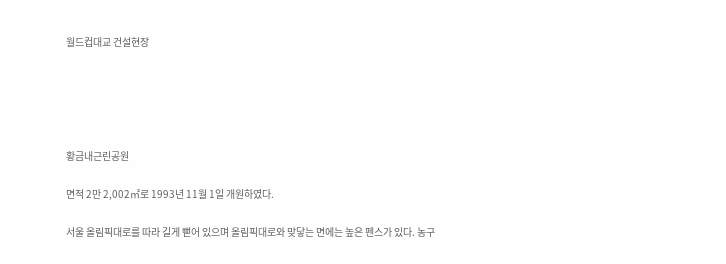월드컵대교 건설현장





황금내근린공원

면적 2만 2,002㎡로 1993년 11월 1일 개원하였다.

서울 올림픽대로를 따라 길게 뻗어 있으며 올림픽대로와 맞닿는 면에는 높은 펜스가 있다. 농구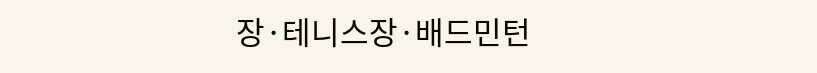장·테니스장·배드민턴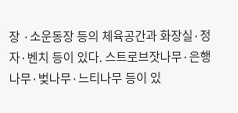장 ·소운동장 등의 체육공간과 화장실·정자·벤치 등이 있다. 스트로브잣나무·은행나무·벚나무·느티나무 등이 있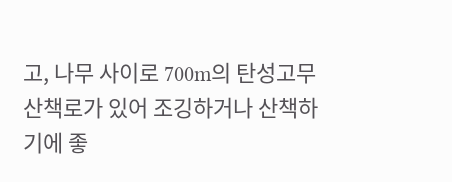고, 나무 사이로 700m의 탄성고무산책로가 있어 조깅하거나 산책하기에 좋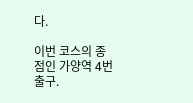다.

이번 코스의 종점인 가양역 4번출구.